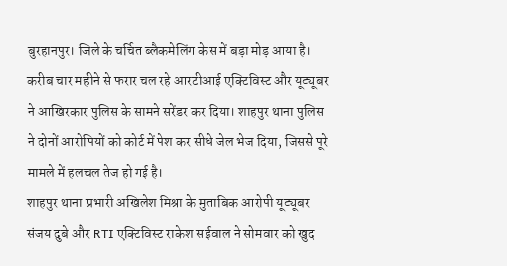बुरहानपुर। जिले के चर्चित ब्लैकमेलिंग केस में बड़ा मोड़ आया है। करीब चार महीने से फरार चल रहे आरटीआई एक्टिविस्ट और यूट्यूबर ने आखिरकार पुलिस के सामने सरेंडर कर दिया। शाहपुर थाना पुलिस ने दोनों आरोपियों को कोर्ट में पेश कर सीधे जेल भेज दिया, जिससे पूरे मामले में हलचल तेज हो गई है।
शाहपुर थाना प्रभारी अखिलेश मिश्रा के मुताबिक आरोपी यूट्यूबर संजय दुबे और RTI एक्टिविस्ट राकेश सईवाल ने सोमवार को खुद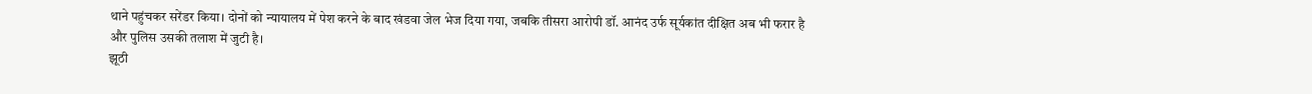थाने पहुंचकर सरेंडर किया। दोनों को न्यायालय में पेश करने के बाद खंडवा जेल भेज दिया गया, जबकि तीसरा आरोपी डॉ. आनंद उर्फ सूर्यकांत दीक्षित अब भी फरार है और पुलिस उसकी तलाश में जुटी है।
झूठी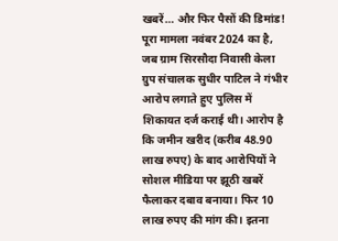खबरें… और फिर पैसों की डिमांड!
पूरा मामला नवंबर 2024 का है, जब ग्राम सिरसौदा निवासी केला ग्रुप संचालक सुधीर पाटिल ने गंभीर आरोप लगाते हुए पुलिस में शिकायत दर्ज कराई थी। आरोप है कि जमीन खरीद (करीब 48.90 लाख रुपए) के बाद आरोपियों ने सोशल मीडिया पर झूठी खबरें फैलाकर दबाव बनाया। फिर 10 लाख रुपए की मांग की। इतना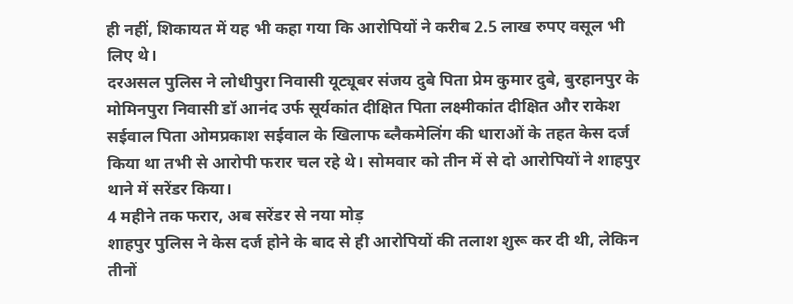ही नहीं, शिकायत में यह भी कहा गया कि आरोपियों ने करीब 2.5 लाख रुपए वसूल भी लिए थे।
दरअसल पुलिस ने लोधीपुरा निवासी यूट्यूबर संजय दुबे पिता प्रेम कुमार दुबे, बुरहानपुर के मोमिनपुरा निवासी डॉ आनंद उर्फ सूर्यकांत दीक्षित पिता लक्ष्मीकांत दीक्षित और राकेश सईवाल पिता ओमप्रकाश सईवाल के खिलाफ ब्लैकमेलिंग की धाराओं के तहत केस दर्ज किया था तभी से आरोपी फरार चल रहे थे। सोमवार को तीन में से दो आरोपियों ने शाहपुर थाने में सरेंडर किया।
4 महीने तक फरार, अब सरेंडर से नया मोड़
शाहपुर पुलिस ने केस दर्ज होने के बाद से ही आरोपियों की तलाश शुरू कर दी थी, लेकिन तीनों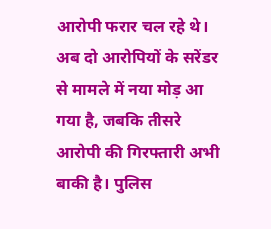आरोपी फरार चल रहे थे। अब दो आरोपियों के सरेंडर से मामले में नया मोड़ आ गया है, जबकि तीसरे आरोपी की गिरफ्तारी अभी बाकी है। पुलिस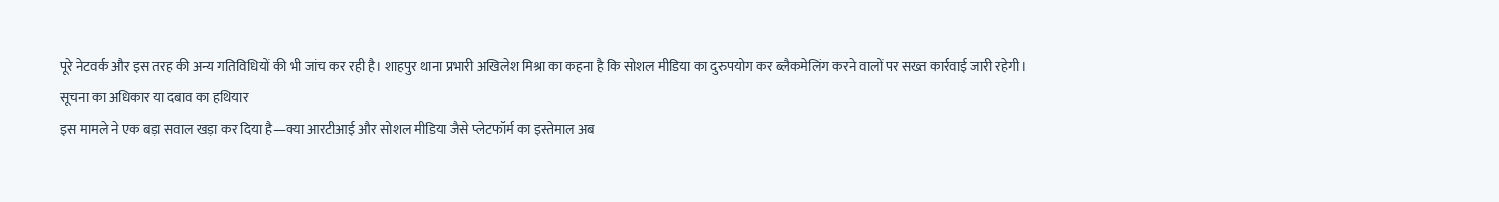पूरे नेटवर्क और इस तरह की अन्य गतिविधियों की भी जांच कर रही है। शाहपुर थाना प्रभारी अखिलेश मिश्रा का कहना है कि सोशल मीडिया का दुरुपयोग कर ब्लैकमेलिंग करने वालों पर सख्त कार्रवाई जारी रहेगी।
सूचना का अधिकार या दबाव का हथियार
इस मामले ने एक बड़ा सवाल खड़ा कर दिया है—क्या आरटीआई और सोशल मीडिया जैसे प्लेटफॉर्म का इस्तेमाल अब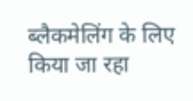ब्लैकमेलिंग के लिए किया जा रहा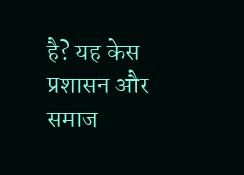है? यह केस प्रशासन और समाज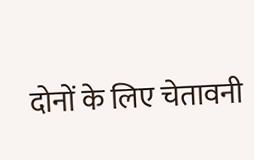दोनों के लिए चेतावनी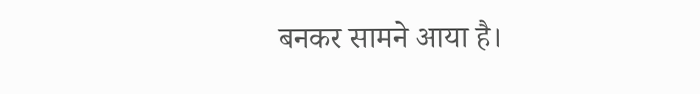बनकर सामने आया है।